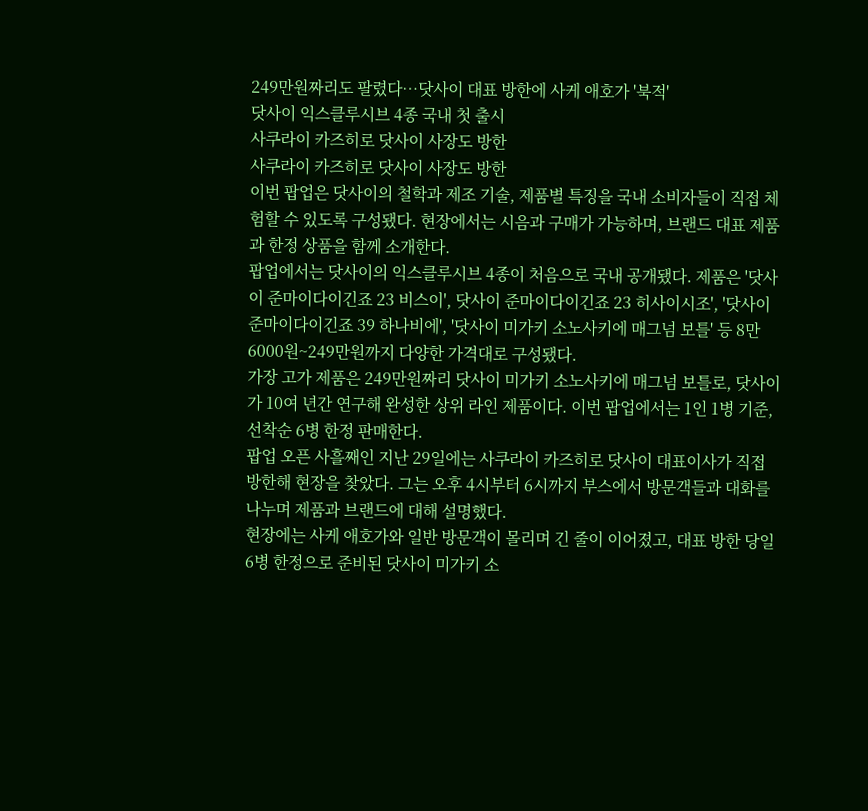249만원짜리도 팔렸다…닷사이 대표 방한에 사케 애호가 '북적'
닷사이 익스클루시브 4종 국내 첫 출시
사쿠라이 카즈히로 닷사이 사장도 방한
사쿠라이 카즈히로 닷사이 사장도 방한
이번 팝업은 닷사이의 철학과 제조 기술, 제품별 특징을 국내 소비자들이 직접 체험할 수 있도록 구성됐다. 현장에서는 시음과 구매가 가능하며, 브랜드 대표 제품과 한정 상품을 함께 소개한다.
팝업에서는 닷사이의 익스클루시브 4종이 처음으로 국내 공개됐다. 제품은 '닷사이 준마이다이긴죠 23 비스이', 닷사이 준마이다이긴죠 23 히사이시조', '닷사이 준마이다이긴죠 39 하나비에', '닷사이 미가키 소노사키에 매그넘 보틀' 등 8만6000원~249만원까지 다양한 가격대로 구성됐다.
가장 고가 제품은 249만원짜리 닷사이 미가키 소노사키에 매그넘 보틀로, 닷사이가 10여 년간 연구해 완성한 상위 라인 제품이다. 이번 팝업에서는 1인 1병 기준, 선착순 6병 한정 판매한다.
팝업 오픈 사흘째인 지난 29일에는 사쿠라이 카즈히로 닷사이 대표이사가 직접 방한해 현장을 찾았다. 그는 오후 4시부터 6시까지 부스에서 방문객들과 대화를 나누며 제품과 브랜드에 대해 설명했다.
현장에는 사케 애호가와 일반 방문객이 몰리며 긴 줄이 이어졌고, 대표 방한 당일 6병 한정으로 준비된 닷사이 미가키 소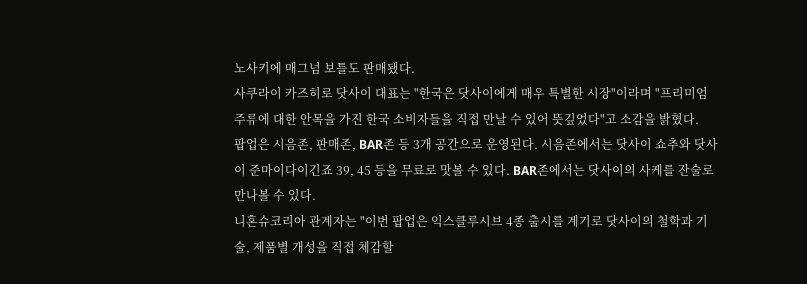노사키에 매그넘 보틀도 판매됐다.
사쿠라이 카즈히로 닷사이 대표는 "한국은 닷사이에게 매우 특별한 시장"이라며 "프리미엄 주류에 대한 안목을 가진 한국 소비자들을 직접 만날 수 있어 뜻깊었다"고 소감을 밝혔다.
팝업은 시음존, 판매존, BAR존 등 3개 공간으로 운영된다. 시음존에서는 닷사이 쇼추와 닷사이 준마이다이긴죠 39, 45 등을 무료로 맛볼 수 있다. BAR존에서는 닷사이의 사케를 잔술로 만나볼 수 있다.
니혼슈코리아 관계자는 "이번 팝업은 익스클루시브 4종 출시를 계기로 닷사이의 철학과 기술, 제품별 개성을 직접 체감할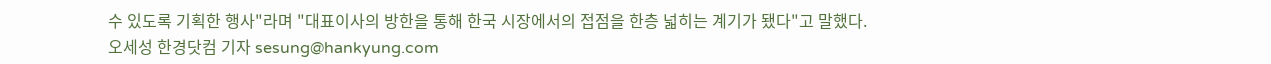수 있도록 기획한 행사"라며 "대표이사의 방한을 통해 한국 시장에서의 접점을 한층 넓히는 계기가 됐다"고 말했다.
오세성 한경닷컴 기자 sesung@hankyung.com